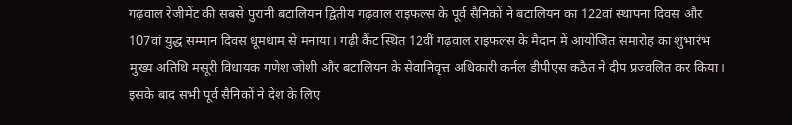गढ़वाल रेजीमेंट की सबसे पुरानी बटालियन द्वितीय गढ़वाल राइफल्स के पूर्व सैनिकों ने बटालियन का 122वां स्थापना दिवस और 107वां युद्ध सम्मान दिवस धूमधाम से मनाया। गढ़ी कैंट स्थित 12वीं गढ़वाल राइफल्स के मैदान में आयोजित समारोह का शुभारंभ मुख्य अतिथि मसूरी विधायक गणेश जोशी और बटालियन के सेवानिवृत्त अधिकारी कर्नल डीपीएस कठैत ने दीप प्रज्वलित कर किया। इसके बाद सभी पूर्व सैनिकों ने देश के लिए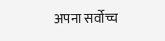अपना सर्वोच्च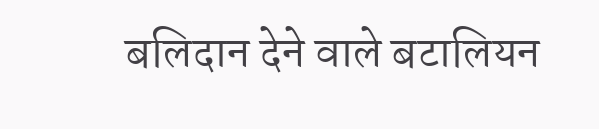बलिदान देने वाले बटालियन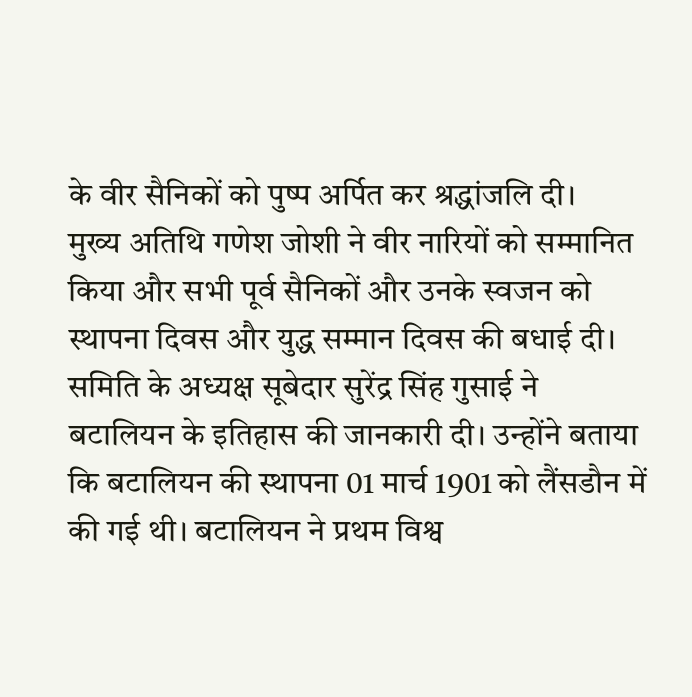के वीर सैनिकों को पुष्प अर्पित कर श्रद्धांजलि दी।
मुख्य अतिथि गणेश जोशी ने वीर नारियों को सम्मानित किया और सभी पूर्व सैनिकों और उनके स्वजन को स्थापना दिवस और युद्ध सम्मान दिवस की बधाई दी। समिति के अध्यक्ष सूबेदार सुरेंद्र सिंह गुसाई ने बटालियन के इतिहास की जानकारी दी। उन्होंने बताया कि बटालियन की स्थापना 01 मार्च 1901 को लैंसडौन में की गई थी। बटालियन ने प्रथम विश्व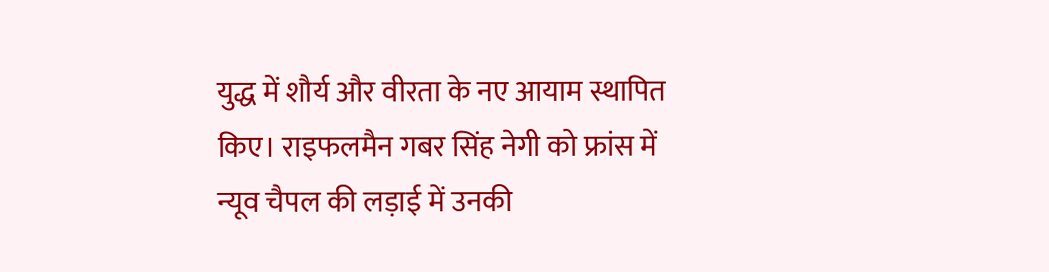युद्ध में शौर्य और वीरता के नए आयाम स्थापित किए। राइफलमैन गबर सिंह नेगी को फ्रांस में न्यूव चैपल की लड़ाई में उनकी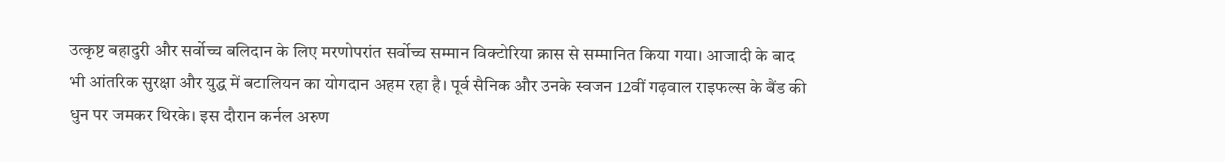उत्कृष्ट बहादुरी और सर्वोच्च बलिदान के लिए मरणोपरांत सर्वोच्च सम्मान विक्टोरिया क्रास से सम्मानित किया गया। आजादी के बाद भी आंतरिक सुरक्षा और युद्ध में बटालियन का योगदान अहम रहा है। पूर्व सैनिक और उनके स्वजन 12वीं गढ़वाल राइफल्स के बैंड की धुन पर जमकर थिरके। इस दौरान कर्नल अरुण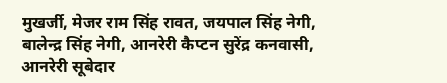मुखर्जी, मेजर राम सिंह रावत, जयपाल सिंह नेगी, बालेन्द्र सिंह नेगी, आनरेरी कैप्टन सुरेंद्र कनवासी, आनरेरी सूबेदार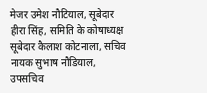मेजर उमेश नौटियाल, सूबेदार हीरा सिंह, समिति के कोषाध्यक्ष सूबेदार कैलाश कोटनाला, सचिव नायक सुभाष नौडियाल, उपसचिव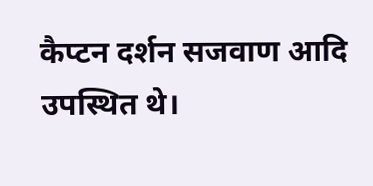कैप्टन दर्शन सजवाण आदि उपस्थित थे।